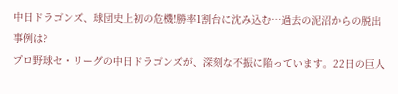中日ドラゴンズ、球団史上初の危機!勝率1割台に沈み込む…過去の泥沼からの脱出事例は?
プロ野球セ・リーグの中日ドラゴンズが、深刻な不振に陥っています。22日の巨人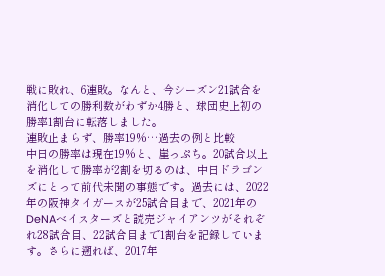戦に敗れ、6連敗。なんと、今シーズン21試合を消化しての勝利数がわずか4勝と、球団史上初の勝率1割台に転落しました。
連敗止まらず、勝率19%…過去の例と比較
中日の勝率は現在19%と、崖っぷち。20試合以上を消化して勝率が2割を切るのは、中日ドラゴンズにとって前代未聞の事態です。過去には、2022年の阪神タイガースが25試合目まで、2021年のDeNAベイスターズと読売ジャイアンツがそれぞれ28試合目、22試合目まで1割台を記録しています。さらに遡れば、2017年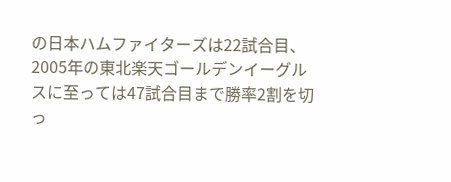の日本ハムファイターズは22試合目、2005年の東北楽天ゴールデンイーグルスに至っては47試合目まで勝率2割を切っ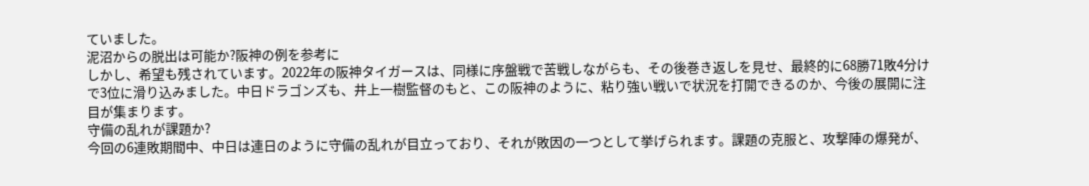ていました。
泥沼からの脱出は可能か?阪神の例を参考に
しかし、希望も残されています。2022年の阪神タイガースは、同様に序盤戦で苦戦しながらも、その後巻き返しを見せ、最終的に68勝71敗4分けで3位に滑り込みました。中日ドラゴンズも、井上一樹監督のもと、この阪神のように、粘り強い戦いで状況を打開できるのか、今後の展開に注目が集まります。
守備の乱れが課題か?
今回の6連敗期間中、中日は連日のように守備の乱れが目立っており、それが敗因の一つとして挙げられます。課題の克服と、攻撃陣の爆発が、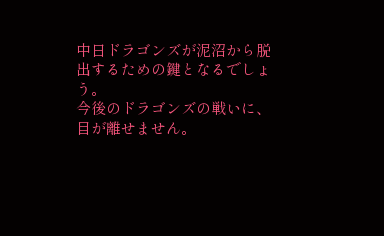中日ドラゴンズが泥沼から脱出するための鍵となるでしょう。
今後のドラゴンズの戦いに、目が離せません。